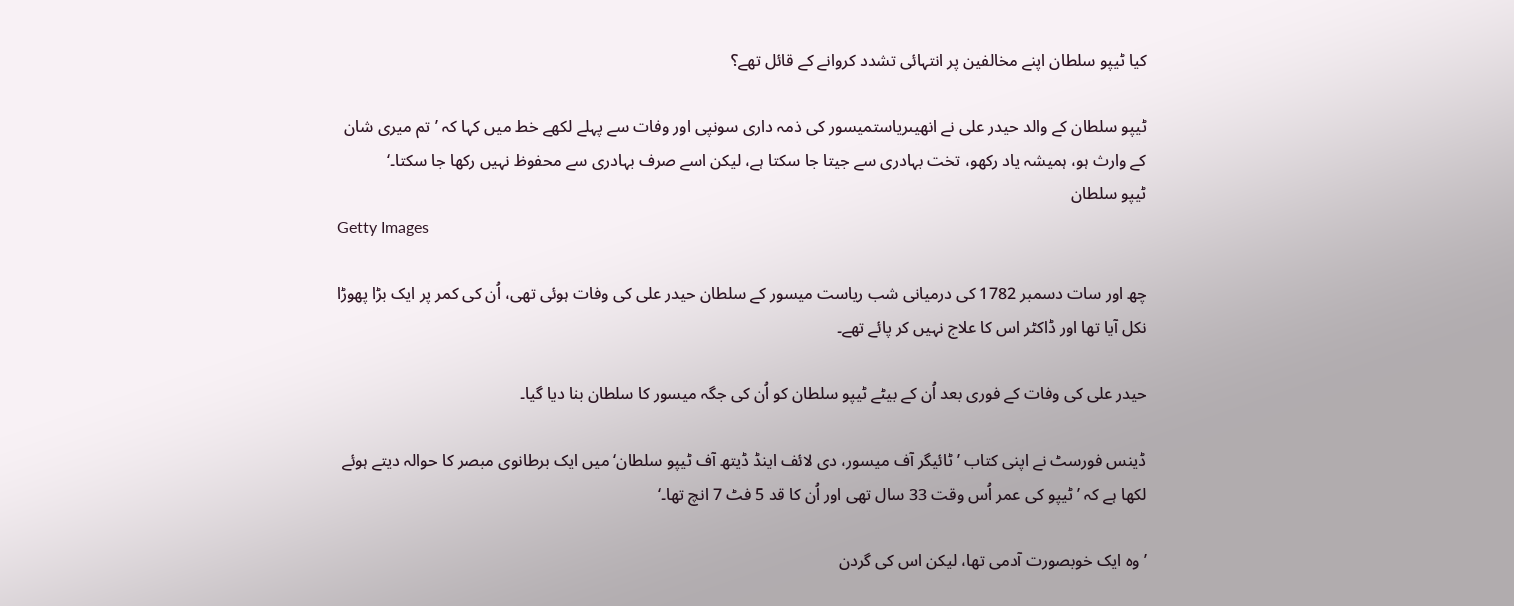کیا ٹیپو سلطان اپنے مخالفین پر انتہائی تشدد کروانے کے قائل تھے؟

ٹیپو سلطان کے والد حیدر علی نے انھیںریاستمیسور کی ذمہ داری سونپی اور وفات سے پہلے لکھے خط میں کہا کہ ’تم میری شان کے وارث ہو، ہمیشہ یاد رکھو، تخت بہادری سے جیتا جا سکتا ہے، لیکن اسے صرف بہادری سے محفوظ نہیں رکھا جا سکتا۔‘
ٹیپو سلطان
Getty Images

چھ اور سات دسمبر 1782 کی درمیانی شب ریاست میسور کے سلطان حیدر علی کی وفات ہوئی تھی، اُن کی کمر پر ایک بڑا پھوڑا نکل آیا تھا اور ڈاکٹر اس کا علاج نہیں کر پائے تھے۔

حیدر علی کی وفات کے فوری بعد اُن کے بیٹے ٹیپو سلطان کو اُن کی جگہ میسور کا سلطان بنا دیا گیا۔

ڈینس فورسٹ نے اپنی کتاب ’ٹائیگر آف میسور، دی لائف اینڈ ڈیتھ آف ٹیپو سلطان‘ میں ایک برطانوی مبصر کا حوالہ دیتے ہوئے لکھا ہے کہ ’ٹیپو کی عمر اُس وقت 33 سال تھی اور اُن کا قد 5 فٹ 7 انچ تھا۔‘

’وہ ایک خوبصورت آدمی تھا، لیکن اس کی گردن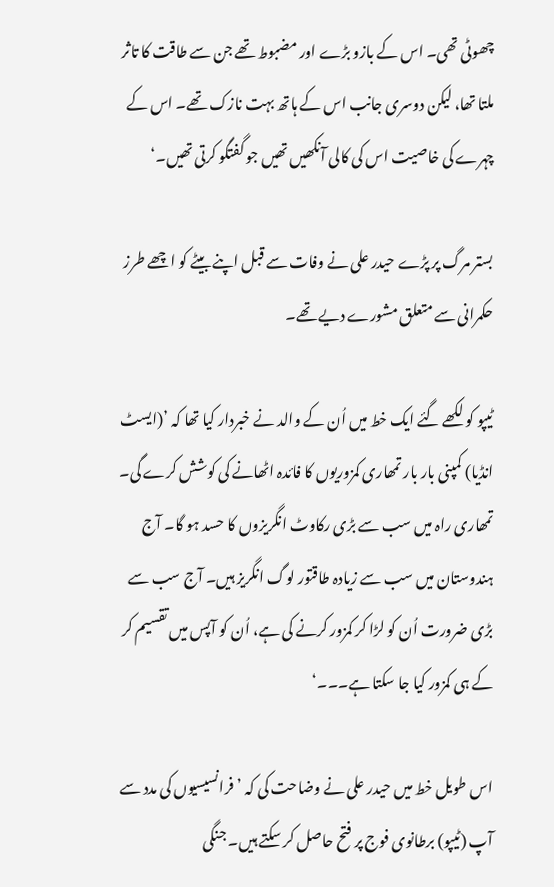چھوٹی تھی۔ اس کے بازو بڑے اور مضبوط تھے جن سے طاقت کا تاثر ملتا تھا، لیکن دوسری جانب اس کے ہاتھ بہت نازک تھے۔ اس کے چہرے کی خاصیت اس کی کالی آنکھیں تھیں جو گفتگو کرتی تھیں۔‘

بستر مرگ پر پڑے حیدر علی نے وفات سے قبل اپنے بیٹے کو اچھے طرز حکمرانی سے متعلق مشورے دیے تھے۔

ٹیپو کو لکھے گئے ایک خط میں اُن کے والد نے خبردار کیا تھا کہ ’(ایسٹ انڈیا) کمپنی بار بار تمھاری کمزوریوں کا فائدہ اٹھانے کی کوشش کرے گی۔ تمھاری راہ میں سب سے بڑی رکاوٹ انگریزوں کا حسد ہو گا۔ آج ہندوستان میں سب سے زیادہ طاقتور لوگ انگریز ہیں۔ آج سب سے بڑی ضرورت اُن کو لڑا کر کمزور کرنے کی ہے، اُن کو آپس میں تقسیم کر کے ہی کمزور کیا جا سکتا ہے۔۔۔‘

اس طویل خط میں حیدر علی نے وضاحت کی کہ ’فرانسیسیوں کی مدد سے آپ (ٹیپو) برطانوی فوج پر فتح حاصل کر سکتے ہیں۔ جنگی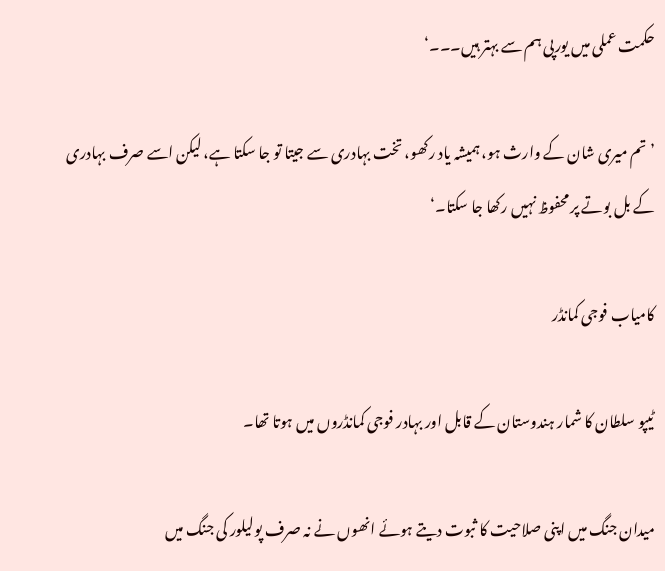حکمت عملی میں یورپی ہم سے بہتر ہیں۔۔۔‘

’تم میری شان کے وارث ہو، ہمیشہ یاد رکھو، تخت بہادری سے جیتا تو جا سکتا ہے، لیکن اسے صرف بہادری کے بل بوتے پر محفوظ نہیں رکھا جا سکتا۔‘

کامیاب فوجی کمانڈر

ٹیپو سلطان کا شمار ہندوستان کے قابل اور بہادر فوجی کمانڈروں میں ہوتا تھا۔

میدان جنگ میں اپنی صلاحیت کا ثبوت دیتے ہوئے انھوں نے نہ صرف پولیلور کی جنگ میں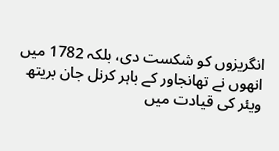انگریزوں کو شکست دی، بلکہ 1782 میں انھوں نے تھانجاور کے باہر کرنل جان بریتھ ویئر کی قیادت میں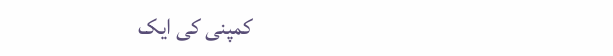کمپنی کی ایک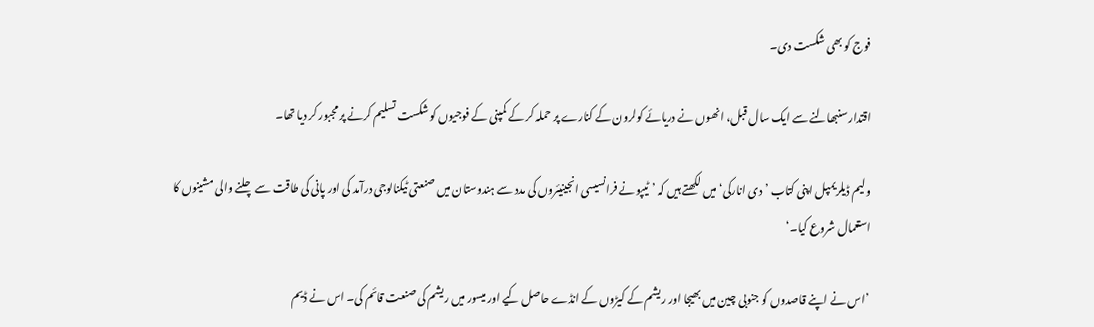فوج کو بھی شکست دی۔

اقتدار سنبھالنے سے ایک سال قبل، انھوں نے دریائے کولرون کے کنارے پر حملہ کر کے کمپنی کے فوجیوں کو شکست تسلیم کرنے پر مجبور کر دیا تھا۔

ولیم ڈیلریمپل اپنی کتاب ’دی انارکی‘ میں لکھتے ہیں کہ ’ٹیپو نے فرانسیسی انجینیئروں کی مدد سے ہندوستان میں صنعتی ٹیکنالوجی درآمد کی اور پانی کی طاقت سے چلنے والی مشینوں کا استعمال شروع کیا۔‘

’اس نے اپنے قاصدوں کو جنوبی چین میں بھیجا اور ریشم کے کیڑوں کے انڈے حاصل کیے اور میسور میں ریشم کی صنعت قائم کی۔ اس نے ڈیم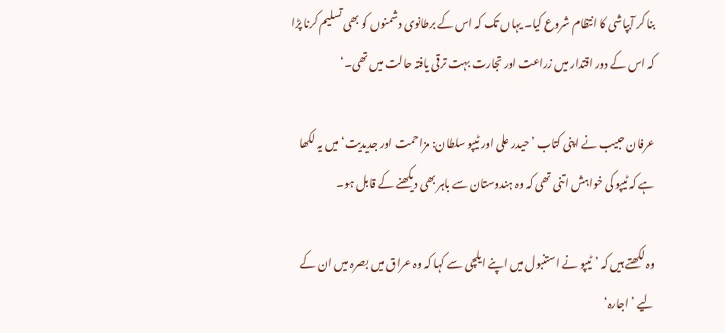بنا کر آبپاشی کا انتظام شروع کیا۔ یہاں تک کہ اس کے برطانوی دشمنوں کو بھی تسلیم کرنا پڑا کہ اس کے دور اقتدار میں زراعت اور تجارت بہت ترقی یافتہ حالت میں تھی۔‘

عرفان حبیب نے اپنی کتاب ’حیدر علی اور ٹیپو سلطان: مزاحمت اور جدیدیت‘ میں یہ لکھا ہے کہ ٹیپو کی خواہش اتنی تھی کہ وہ ہندوستان سے باہر بھی دیکھنے کے قابل ہو۔

وہ لکھتے ہیں کہ ’ٹیپو نے استنبول میں اپنے ایلچی سے کہا کہ وہ عراق میں بصرہ میں ان کے لیے ’اجارہ‘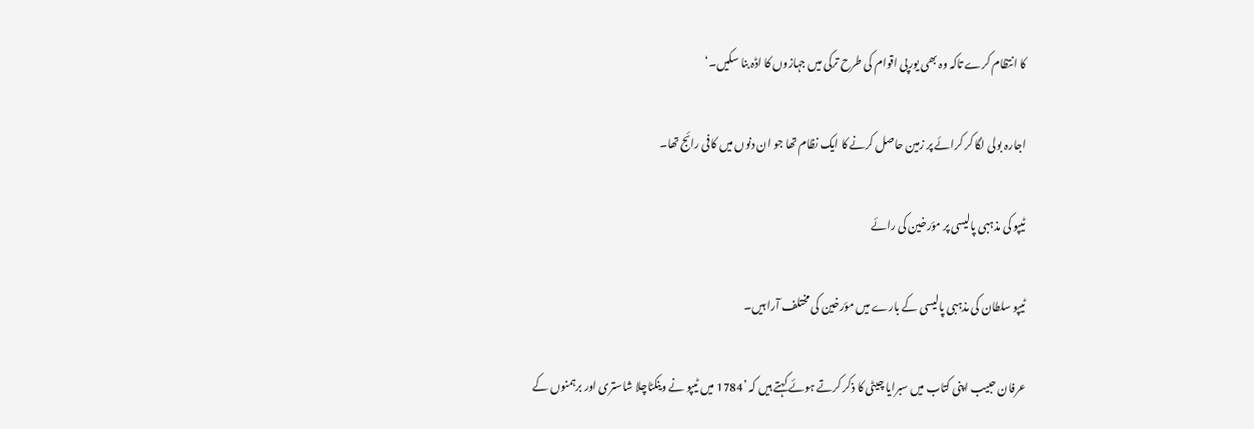کا انتظام کرے تاکہ وہ بھی یورپی اقوام کی طرح ترکی میں جہازوں کا اڈہ بنا سکیں۔‘

اجارہ بولی لگا کر کرائے پر زمین حاصل کرنے کا ایک نظام تھا جو ان دنوں میں کافی رائج تھا۔

ٹیپو کی مذہبی پالیسی پر مؤرخین کی رائے

ٹیپو سلطان کی مذہبی پالیسی کے بارے میں مؤرخین کی مختلف آرا ہیں۔

عرفان حبیب اپنی کتاب میں سبرایا چیٹی کا ذکر کرتے ہوئے کہتے ہیں کہ ’1784 میں ٹیپو نے وینکٹاچلا شاستری اور برہمنوں کے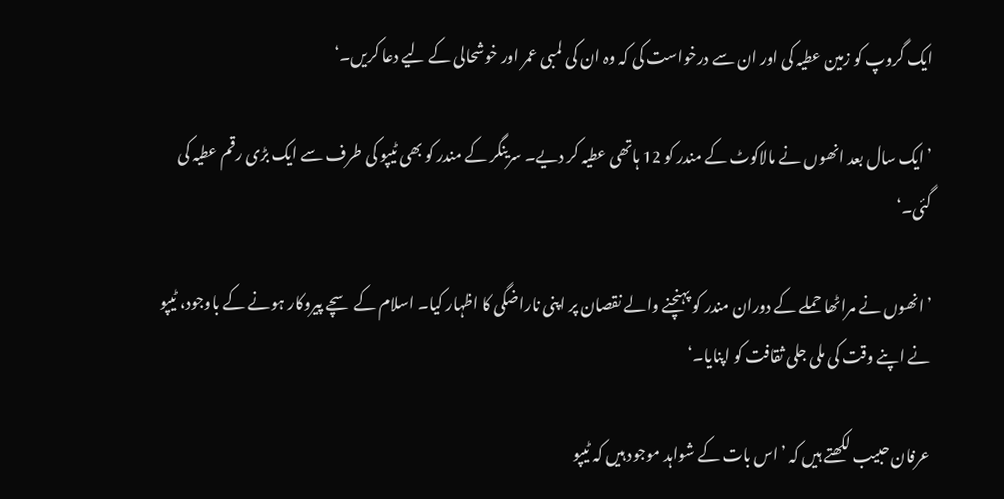ایک گروپ کو زمین عطیہ کی اور ان سے درخواست کی کہ وہ ان کی لمبی عمر اور خوشحالی کے لیے دعا کریں۔‘

’ایک سال بعد انھوں نے مالاکوٹ کے مندر کو 12 ہاتھی عطیہ کر دیے۔ سرینگر کے مندر کو بھی ٹیپو کی طرف سے ایک بڑی رقم عطیہ کی گئی۔‘

’انھوں نے مراٹھا حملے کے دوران مندر کو پہنچنے والے نقصان پر اپنی ناراضگی کا اظہار کیا۔ اسلام کے سچے پیروکار ہونے کے باوجود، ٹیپو نے اپنے وقت کی ملی جلی ثقافت کو اپنایا۔‘

عرفان حبیب لکھتے ہیں کہ ’اس بات کے شواہد موجود ہیں کہ ٹیپو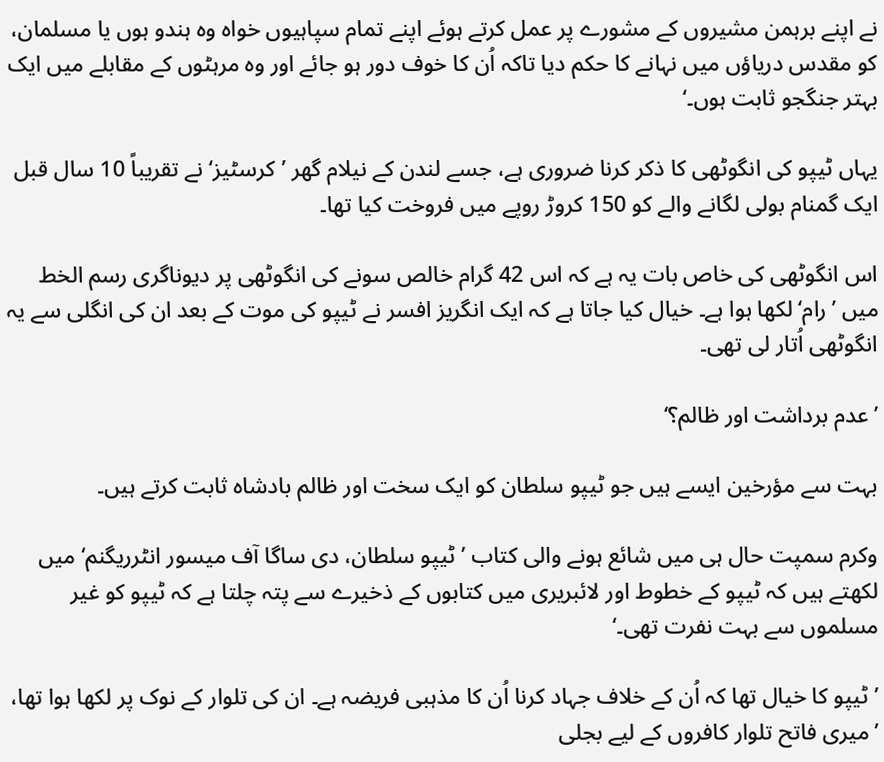نے اپنے برہمن مشیروں کے مشورے پر عمل کرتے ہوئے اپنے تمام سپاہیوں خواہ وہ ہندو ہوں یا مسلمان، کو مقدس دریاؤں میں نہانے کا حکم دیا تاکہ اُن کا خوف دور ہو جائے اور وہ مرہٹوں کے مقابلے میں ایک بہتر جنگجو ثابت ہوں۔‘

یہاں ٹیپو کی انگوٹھی کا ذکر کرنا ضروری ہے، جسے لندن کے نیلام گھر ’کرسٹیز‘ نے تقریباً 10 سال قبل ایک گمنام بولی لگانے والے کو 150 کروڑ روپے میں فروخت کیا تھا۔

اس انگوٹھی کی خاص بات یہ ہے کہ اس 42 گرام خالص سونے کی انگوٹھی پر دیوناگری رسم الخط میں ’رام‘ لکھا ہوا ہے۔ خیال کیا جاتا ہے کہ ایک انگریز افسر نے ٹیپو کی موت کے بعد ان کی انگلی سے یہ انگوٹھی اُتار لی تھی۔

’عدم برداشت اور ظالم؟‘

بہت سے مؤرخین ایسے ہیں جو ٹیپو سلطان کو ایک سخت اور ظالم بادشاہ ثابت کرتے ہیں۔

وکرم سمپت حال ہی میں شائع ہونے والی کتاب ’ٹیپو سلطان، دی ساگا آف میسور انٹرریگنم‘ میں لکھتے ہیں کہ ٹیپو کے خطوط اور لائبریری میں کتابوں کے ذخیرے سے پتہ چلتا ہے کہ ٹیپو کو غیر مسلموں سے بہت نفرت تھی۔‘

’ٹیپو کا خیال تھا کہ اُن کے خلاف جہاد کرنا اُن کا مذہبی فریضہ ہے۔ ان کی تلوار کے نوک پر لکھا ہوا تھا، ’میری فاتح تلوار کافروں کے لیے بجلی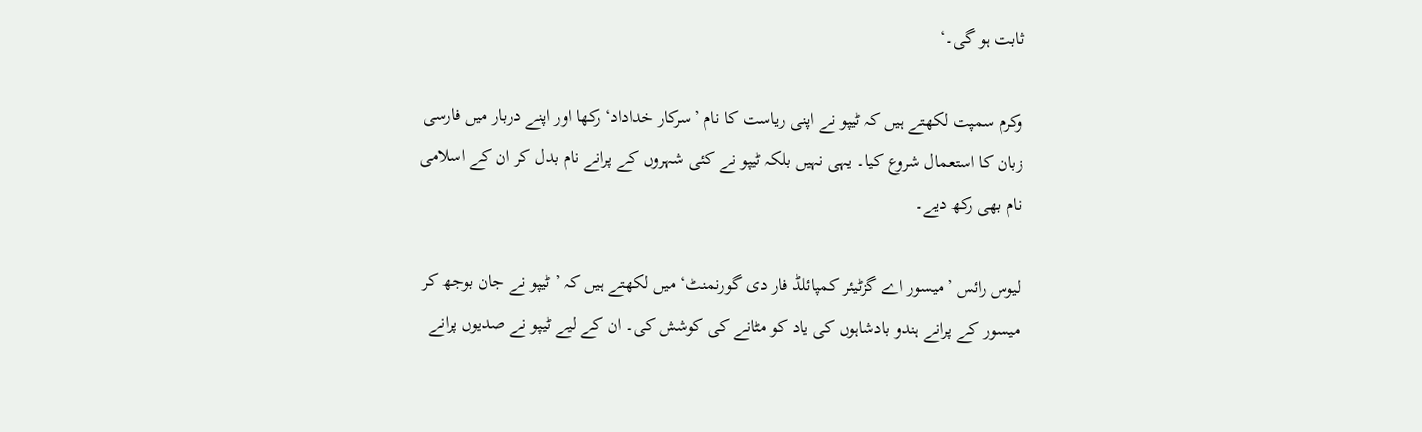ثابت ہو گی۔‘

وکرم سمپت لکھتے ہیں کہ ٹیپو نے اپنی ریاست کا نام ’سرکار خداداد‘ رکھا اور اپنے دربار میں فارسی زبان کا استعمال شروع کیا۔ یہی نہیں بلکہ ٹیپو نے کئی شہروں کے پرانے نام بدل کر ان کے اسلامی نام بھی رکھ دیے۔

لیوس رائس ’میسور اے گزٹیئر کمپائلڈ فار دی گورنمنٹ‘ میں لکھتے ہیں کہ ’ٹیپو نے جان بوجھ کر میسور کے پرانے ہندو بادشاہوں کی یاد کو مٹانے کی کوشش کی۔ ان کے لیے ٹیپو نے صدیوں پرانے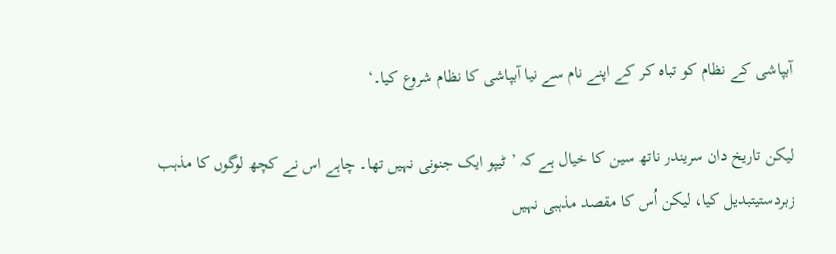آبپاشی کے نظام کو تباہ کر کے اپنے نام سے نیا آبپاشی کا نظام شروع کیا۔‘

لیکن تاریخ دان سریندر ناتھ سین کا خیال ہے کہ ’ٹیپو ایک جنونی نہیں تھا۔ چاہے اس نے کچھ لوگوں کا مذہب زبردستیتبدیل کیا، لیکن اُس کا مقصد مذہبی نہیں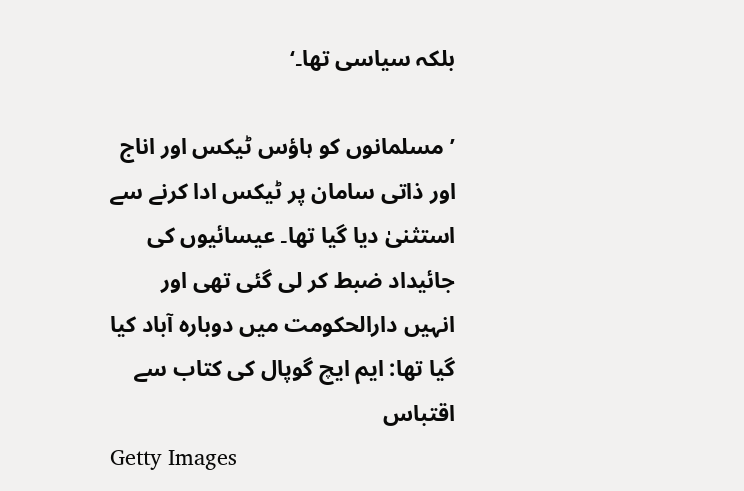بلکہ سیاسی تھا۔‘

’مسلمانوں کو ہاؤس ٹیکس اور اناج اور ذاتی سامان پر ٹیکس ادا کرنے سے استثنیٰ دیا گیا تھا۔ عیسائیوں کی جائیداد ضبط کر لی گئی تھی اور انہیں دارالحکومت میں دوبارہ آباد کیا گیا تھا: ایم ایچ گوپال کی کتاب سے اقتباس
Getty Images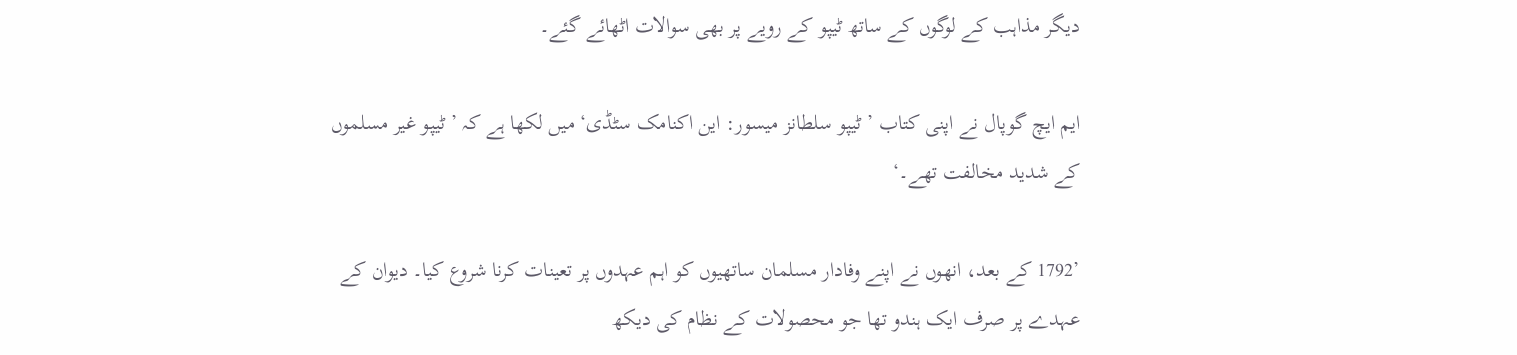دیگر مذاہب کے لوگوں کے ساتھ ٹیپو کے رویے پر بھی سوالات اٹھائے گئے۔

ایم ایچ گوپال نے اپنی کتاب ’ٹیپو سلطانز میسور: این اکنامک سٹڈی‘ میں لکھا ہے کہ ’ٹیپو غیر مسلموں کے شدید مخالفت تھے۔‘

’1792 کے بعد، انھوں نے اپنے وفادار مسلمان ساتھیوں کو اہم عہدوں پر تعینات کرنا شروع کیا۔ دیوان کے عہدے پر صرف ایک ہندو تھا جو محصولات کے نظام کی دیکھ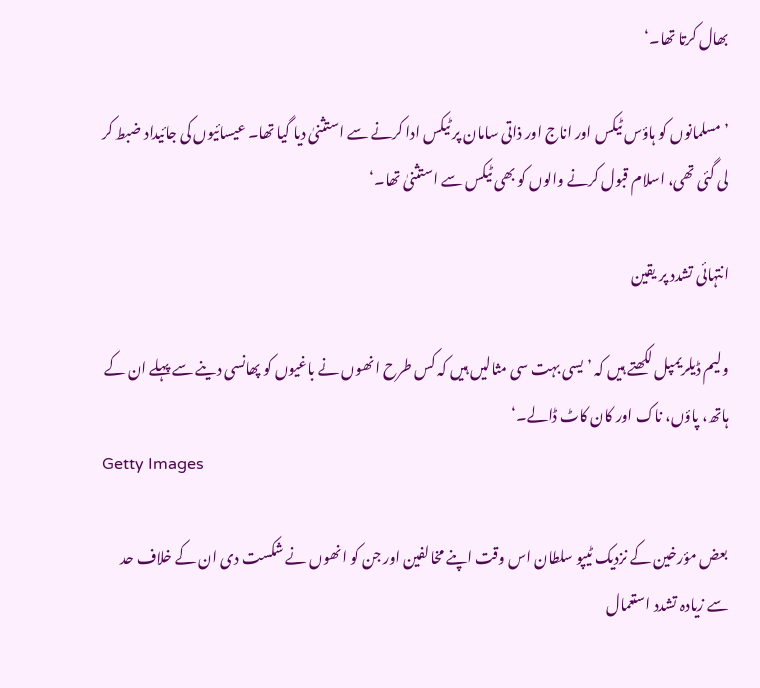بھال کرتا تھا۔‘

’مسلمانوں کو ہاؤس ٹیکس اور اناج اور ذاتی سامان پر ٹیکس ادا کرنے سے استثنیٰ دیا گیا تھا۔ عیسائیوں کی جائیداد ضبط کر لی گئی تھی، اسلام قبول کرنے والوں کو بھی ٹیکس سے استثنیٰ تھا۔‘

انتہائی تشدد پر یقین

ولیم ڈیلریمپل لکھتے ہیں کہ ’یسی بہت سی مثالیں ہیں کہ کس طرح انھوں نے باغیوں کو پھانسی دینے سے پہلے ان کے ہاتھ، پاؤں، ناک اور کان کاٹ ڈالے۔‘
Getty Images

بعض مؤرخین کے نزدیک ٹیپو سلطان اس وقت اپنے مخالفین اور جن کو انھوں نے شکست دی ان کے خلاف حد سے زیادہ تشدد استعمال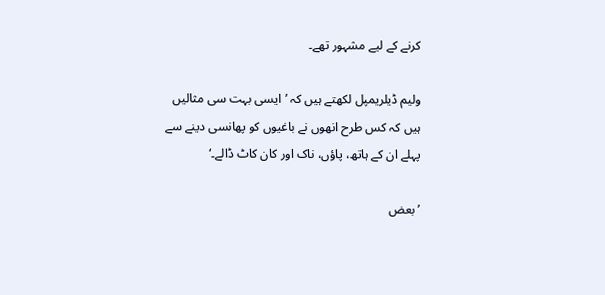کرنے کے لیے مشہور تھے۔

ولیم ڈیلریمپل لکھتے ہیں کہ ’ایسی بہت سی مثالیں ہیں کہ کس طرح انھوں نے باغیوں کو پھانسی دینے سے پہلے ان کے ہاتھ، پاؤں، ناک اور کان کاٹ ڈالے۔‘

’بعض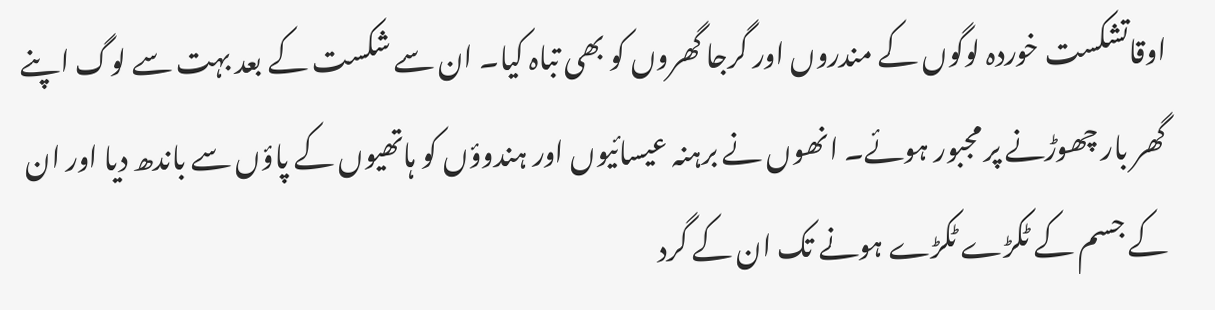اوقاتشکست خوردہ لوگوں کے مندروں اور گرجا گھروں کو بھی تباہ کیا۔ ان سے شکست کے بعد بہت سے لوگ اپنے گھر بار چھوڑنے پر مجبور ہوئے۔ انھوں نے برہنہ عیسائیوں اور ہندوؤں کو ہاتھیوں کے پاؤں سے باندھ دیا اور ان کے جسم کے ٹکڑے ٹکڑے ہونے تک ان کے گرد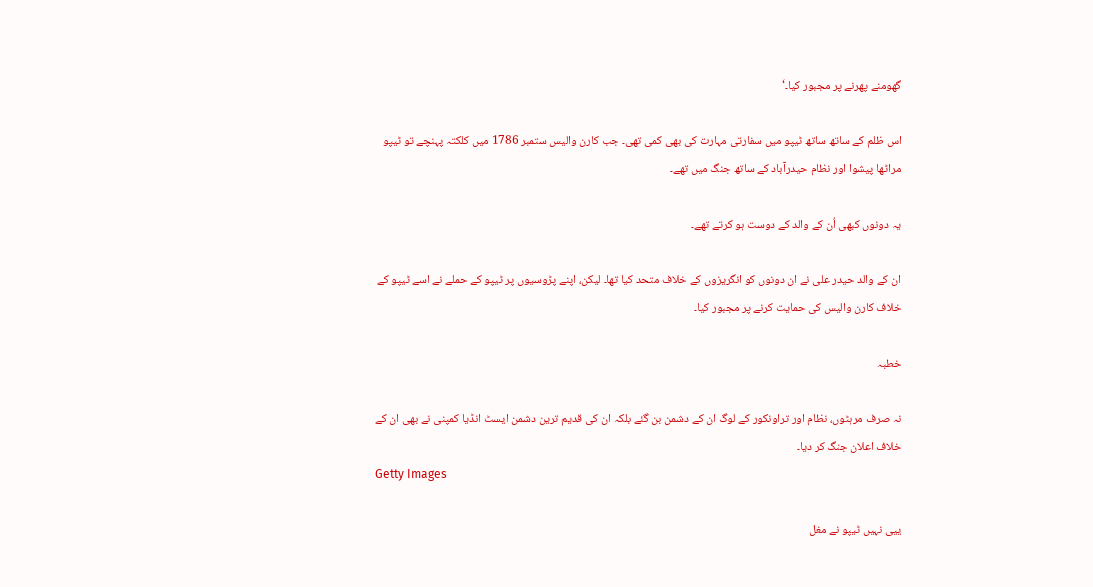گھومنے پھرنے پر مجبور کیا۔‘

اس ظلم کے ساتھ ساتھ ٹیپو میں سفارتی مہارت کی بھی کمی تھی۔ جب کارن والیس ستمبر 1786 میں کلکتہ پہنچے تو ٹیپو مراٹھا پیشوا اور نظام حیدرآباد کے ساتھ جنگ میں تھے۔

یہ دونوں کبھی اُن کے والد کے دوست ہو کرتے تھے۔

ان کے والد حیدر علی نے ان دونوں کو انگریزوں کے خلاف متحد کیا تھا۔ لیکن، اپنے پڑوسیوں پر ٹیپو کے حملے نے اسے ٹیپو کے خلاف کارن والیس کی حمایت کرنے پر مجبور کیا۔

خطبہ

نہ صرف مرہٹوں، نظام اور تراونکور کے لوگ ان کے دشمن بن گئے بلکہ ان کی قدیم ترین دشمن ایسٹ انڈیا کمپنی نے بھی ان کے خلاف اعلان جنگ کر دیا۔
Getty Images

ییی نہیں ٹیپو نے مغل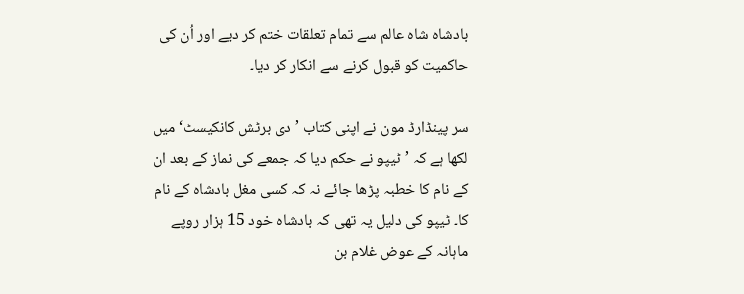بادشاہ شاہ عالم سے تمام تعلقات ختم کر دیے اور اُن کی حاکمیت کو قبول کرنے سے انکار کر دیا۔

سر پینڈارڈ مون نے اپنی کتاب ’دی برٹش کانکیسٹ‘ میں لکھا ہے کہ ’ٹیپو نے حکم دیا کہ جمعے کی نماز کے بعد ان کے نام کا خطبہ پڑھا جائے نہ کہ کسی مغل بادشاہ کے نام کا۔ ٹیپو کی دلیل یہ تھی کہ بادشاہ خود 15 ہزار روپے ماہانہ کے عوض غلام بن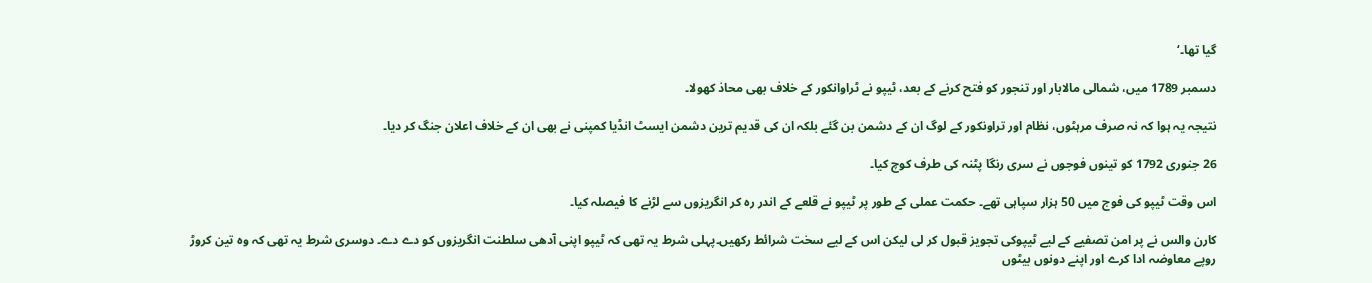گیا تھا۔‘

دسمبر 1789 میں، شمالی مالابار اور تنجور کو فتح کرنے کے بعد، ٹیپو نے ٹراوانکور کے خلاف بھی محاذ کھولا۔

نتیجہ یہ ہوا کہ نہ صرف مرہٹوں، نظام اور تراونکور کے لوگ ان کے دشمن بن گئے بلکہ ان کی قدیم ترین دشمن ایسٹ انڈیا کمپنی نے بھی ان کے خلاف اعلان جنگ کر دیا۔

26 جنوری 1792 کو تینوں فوجوں نے سری رنگا پٹنہ کی طرف کوچ کیا۔

اس وقت ٹیپو کی فوج میں 50 ہزار سپاہی تھے۔ حکمت عملی کے طور پر ٹیپو نے قلعے کے اندر رہ کر انگریزوں سے لڑنے کا فیصلہ کیا۔

کارن والس نے پر امن تصفیے کے لیے ٹیپوکی تجویز قبول کر لی لیکن اس کے لیے سخت شرائط رکھیں۔پہلی شرط یہ تھی کہ ٹیپو اپنی آدھی سلطنت انگریزوں کو دے دے۔ دوسری شرط یہ تھی کہ وہ تین کروڑ روپے معاوضہ ادا کرے اور اپنے دونوں بیٹوں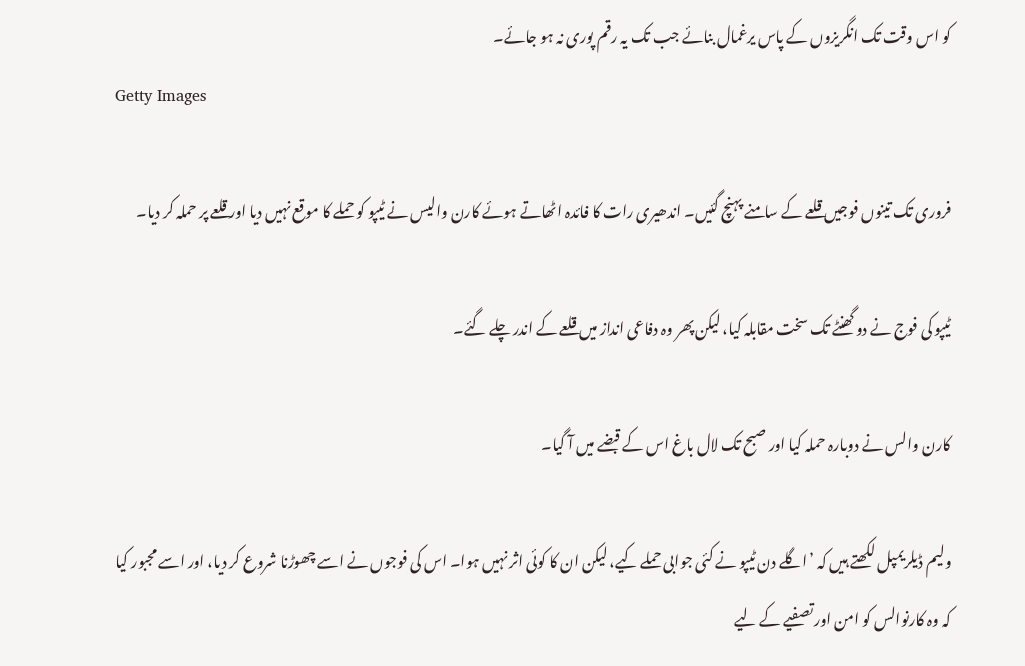کو اس وقت تک انگریزوں کے پاس یرغمال بنائے جب تک یہ رقم پوری نہ ہو جائے۔
Getty Images

فروری تک تینوں فوجیں قلعے کے سامنے پہنچ گئیں۔ اندھیری رات کا فائدہ اٹھاتے ہوئے کارن والیس نے ٹیپو کو حملے کا موقع نہیں دیا اور قلعے پر حملہ کر دیا۔

ٹیپو کی فوج نے دو گھنٹے تک سخت مقابلہ کیا، لیکن پھر وہ دفاعی انداز میں قلعے کے اندر چلے گئے۔

کارن والس نے دوبارہ حملہ کیا اور صبح تک لال باغ اس کے قبضے میں آ گیا۔

ولیم ڈیلریمپل لکھتے ہیں کہ ’اگلے دن ٹیپو نے کئی جوابی حملے کیے، لیکن ان کا کوئی اثر نہیں ہوا۔ اس کی فوجوں نے اسے چھوڑنا شروع کر دیا، اور اسے مجبور کیا کہ وہ کارنوالس کو امن اور تصفیے کے لیے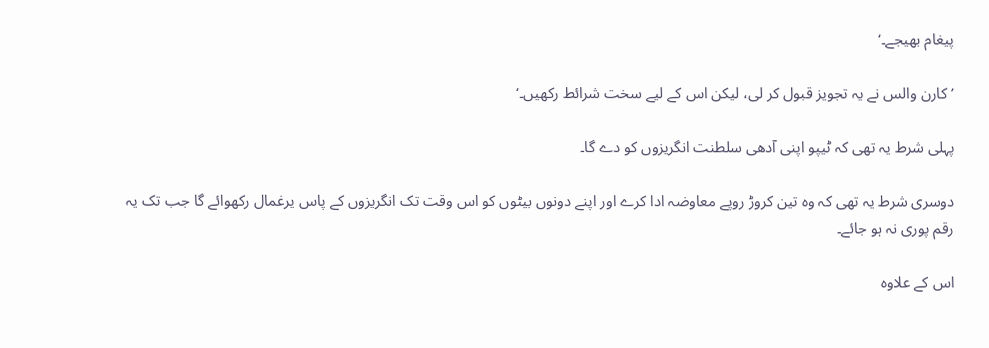پیغام بھیجے۔‘

’کارن والس نے یہ تجویز قبول کر لی، لیکن اس کے لیے سخت شرائط رکھیں۔‘

پہلی شرط یہ تھی کہ ٹیپو اپنی آدھی سلطنت انگریزوں کو دے گا۔

دوسری شرط یہ تھی کہ وہ تین کروڑ روپے معاوضہ ادا کرے اور اپنے دونوں بیٹوں کو اس وقت تک انگریزوں کے پاس یرغمال رکھوائے گا جب تک یہ رقم پوری نہ ہو جائے۔

اس کے علاوہ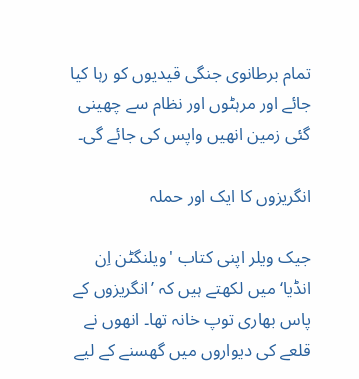تمام برطانوی جنگی قیدیوں کو رہا کیا جائے اور مرہٹوں اور نظام سے چھینی گئی زمین انھیں واپس کی جائے گی۔

انگریزوں کا ایک اور حملہ

جیک ویلر اپنی کتاب 'ویلنگٹن اِن انڈیا‘ میں لکھتے ہیں کہ ’انگریزوں کے پاس بھاری توپ خانہ تھا۔ انھوں نے قلعے کی دیواروں میں گھسنے کے لیے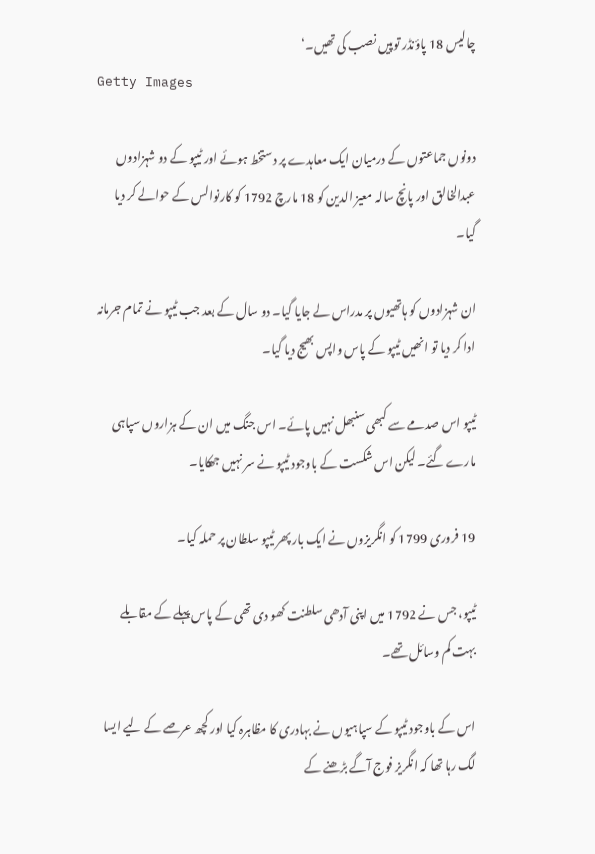چالیس 18 پاؤنڈر توپیں نصب کی تھیں۔‘
Getty Images

دونوں جماعتوں کے درمیان ایک معاہدے پر دستخط ہوئے اور ٹیپو کے دو شہزادوں عبدالخالق اور پانچ سالہ معیز الدین کو 18 مارچ 1792 کو کارنوالس کے حوالے کر دیا گیا۔

ان شہزادوں کو ہاتھیوں پر مدراس لے جایا گیا۔ دو سال کے بعد جب ٹیپو نے تمام جرمانہ ادا کر دیا تو انھیں ٹیپو کے پاس واپس بھیج دیا گیا۔

ٹیپو اس صدمے سے کبھی سنبھل نہیں پائے۔ اس جنگ میں ان کے ہزاروں سپاہی مارے گئے۔ لیکن اس شکست کے باوجود ٹیپو نے سر نہیں جھکایا۔

19 فروری 1799 کو انگریزوں نے ایک بار پھر ٹیپو سلطان پر حملہ کیا۔

ٹیپو، جس نے 1792 میں اپنی آدھی سلطنت کھو دی تھی کے پاس پہلے کے مقابلے بہت کم وسائل تھے۔

اس کے باوجود ٹیپو کے سپاہیوں نے بہادری کا مظاہرہ کیا اور کچھ عرصے کے لیے ایسا لگ رہا تھا کہ انگریز فوج آگے بڑھنے کے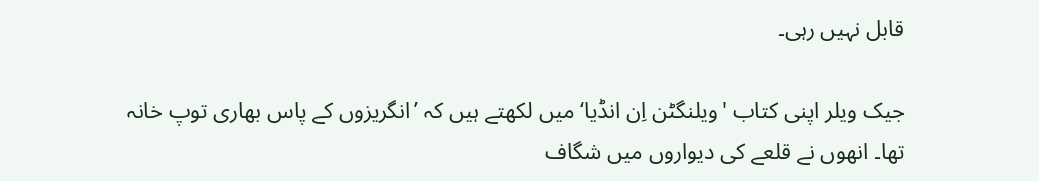قابل نہیں رہی۔

جیک ویلر اپنی کتاب 'ویلنگٹن اِن انڈیا‘ میں لکھتے ہیں کہ ’انگریزوں کے پاس بھاری توپ خانہ تھا۔ انھوں نے قلعے کی دیواروں میں شگاف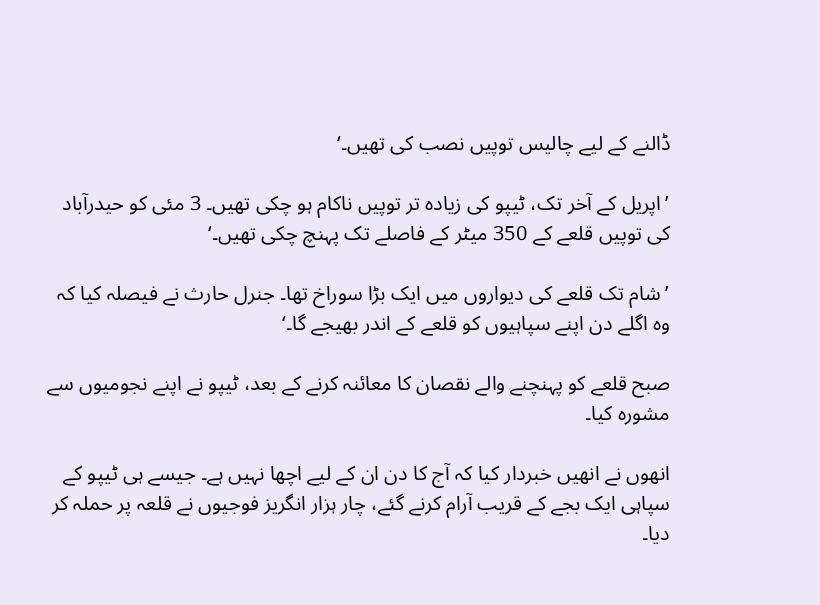ڈالنے کے لیے چالیس توپیں نصب کی تھیں۔‘

’اپریل کے آخر تک، ٹیپو کی زیادہ تر توپیں ناکام ہو چکی تھیں۔ 3 مئی کو حیدرآباد کی توپیں قلعے کے 350 میٹر کے فاصلے تک پہنچ چکی تھیں۔‘

’شام تک قلعے کی دیواروں میں ایک بڑا سوراخ تھا۔ جنرل حارث نے فیصلہ کیا کہ وہ اگلے دن اپنے سپاہیوں کو قلعے کے اندر بھیجے گا۔‘

صبح قلعے کو پہنچنے والے نقصان کا معائنہ کرنے کے بعد، ٹیپو نے اپنے نجومیوں سے مشورہ کیا۔

انھوں نے انھیں خبردار کیا کہ آج کا دن ان کے لیے اچھا نہیں ہے۔ جیسے ہی ٹیپو کے سپاہی ایک بجے کے قریب آرام کرنے گئے، چار ہزار انگریز فوجیوں نے قلعہ پر حملہ کر دیا۔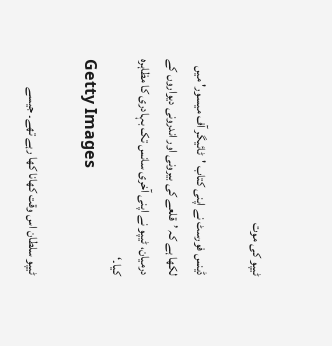ٹیپو کی موت

ڈینس فورسٹ نے اپنی کتاب 'ٹائیگر آف میسور' میں لکھا ہے کہ ’قلعے کی بیرونی اور اندرونی دیواروں کے درمیان، ٹیپو نے اپنی آخری سانس تک بہادری کا مظاہرہ کیا۔‘
Getty Images

ٹیپو سلطان اس وقت کھانا کھا رہے تھے۔ جیسے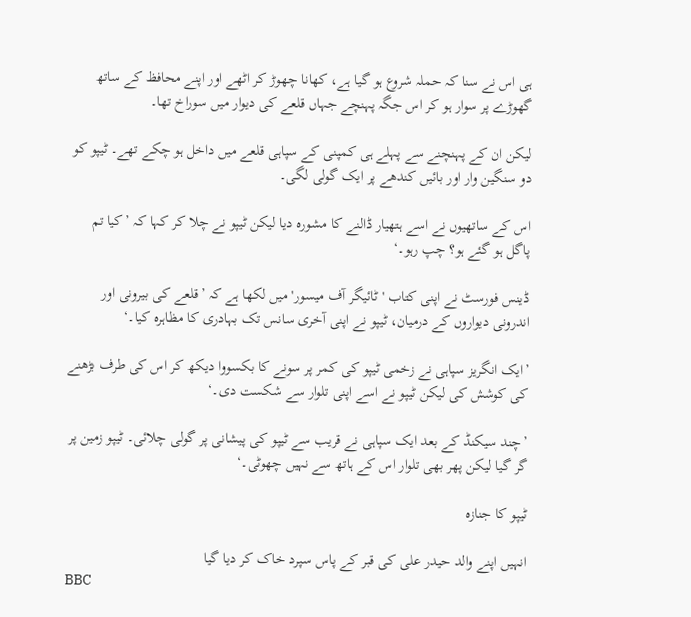ہی اس نے سنا کہ حملہ شروع ہو گیا ہے، کھانا چھوڑ کر اٹھے اور اپنے محافظ کے ساتھ گھوڑے پر سوار ہو کر اس جگہ پہنچے جہاں قلعے کی دیوار میں سوراخ تھا۔

لیکن ان کے پہنچنے سے پہلے ہی کمپنی کے سپاہی قلعے میں داخل ہو چکے تھے۔ ٹیپو کو دو سنگین وار اور بائیں کندھے پر ایک گولی لگی۔

اس کے ساتھیوں نے اسے ہتھیار ڈالنے کا مشورہ دیا لیکن ٹیپو نے چلا کر کہا کہ ’کیا تم پاگل ہو گئے ہو؟ چپ رہو۔‘

ڈینس فورسٹ نے اپنی کتاب 'ٹائیگر آف میسور' میں لکھا ہے کہ ’قلعے کی بیرونی اور اندرونی دیواروں کے درمیان، ٹیپو نے اپنی آخری سانس تک بہادری کا مظاہرہ کیا۔‘

’ایک انگریز سپاہی نے زخمی ٹیپو کی کمر پر سونے کا بکسووا دیکھ کر اس کی طرف بڑھنے کی کوشش کی لیکن ٹیپو نے اسے اپنی تلوار سے شکست دی۔‘

’چند سیکنڈ کے بعد ایک سپاہی نے قریب سے ٹیپو کی پیشانی پر گولی چلائی۔ ٹیپو زمین پر گر گیا لیکن پھر بھی تلوار اس کے ہاتھ سے نہیں چھوٹی۔‘

ٹیپو کا جنازہ

انہیں اپنے والد حیدر علی کی قبر کے پاس سپرد خاک کر دیا گیا
BBC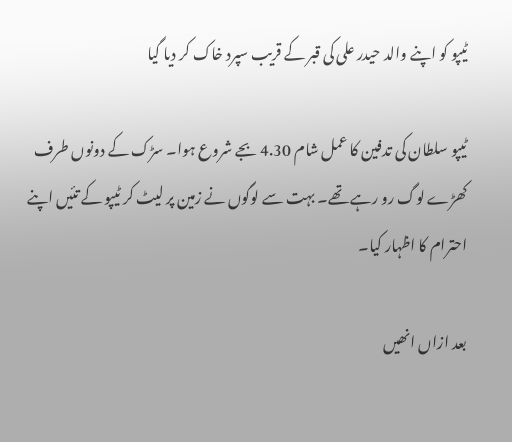ٹیپو کو اپنے والد حیدر علی کی قبر کے قریب سپرد خاک کر دیا گیا

ٹیپو سلطان کی تدفین کا عمل شام 4.30 بجے شروع ہوا۔ سڑک کے دونوں طرف کھڑے لوگ رو رہے تھے۔ بہت سے لوگوں نے زمین پر لیٹ کر ٹیپو کے تئیں اپنے احترام کا اظہار کیا۔

بعد ازاں انھیں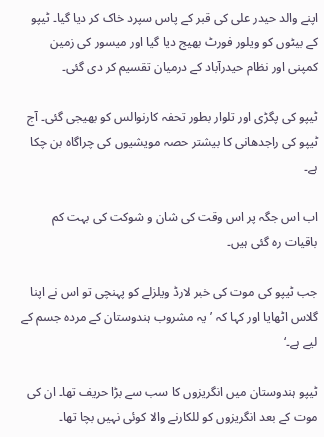اپنے والد حیدر علی کی قبر کے پاس سپرد خاک کر دیا گیا۔ ٹیپو کے بیٹوں کو ویلور فورٹ بھیج دیا گیا اور میسور کی زمین کمپنی اور نظام حیدرآباد کے درمیان تقسیم کر دی گئی۔

ٹیپو کی پگڑی اور تلوار بطور تحفہ کارنوالس کو بھیجی گئی۔ آج ٹیپو کی راجدھانی کا بیشتر حصہ مویشیوں کی چراگاہ بن چکا ہے۔

اب اس جگہ پر اس وقت کی شان و شوکت کی بہت کم باقیات رہ گئی ہیں۔

جب ٹیپو کی موت کی خبر لارڈ ویلزلے کو پہنچی تو اس نے اپنا گلاس اٹھایا اور کہا کہ ’یہ مشروب ہندوستان کے مردہ جسم کے لیے ہے۔‘

ٹیپو ہندوستان میں انگریزوں کا سب سے بڑا حریف تھا۔ ان کی موت کے بعد انگریزوں کو للکارنے والا کوئی نہیں بچا تھا۔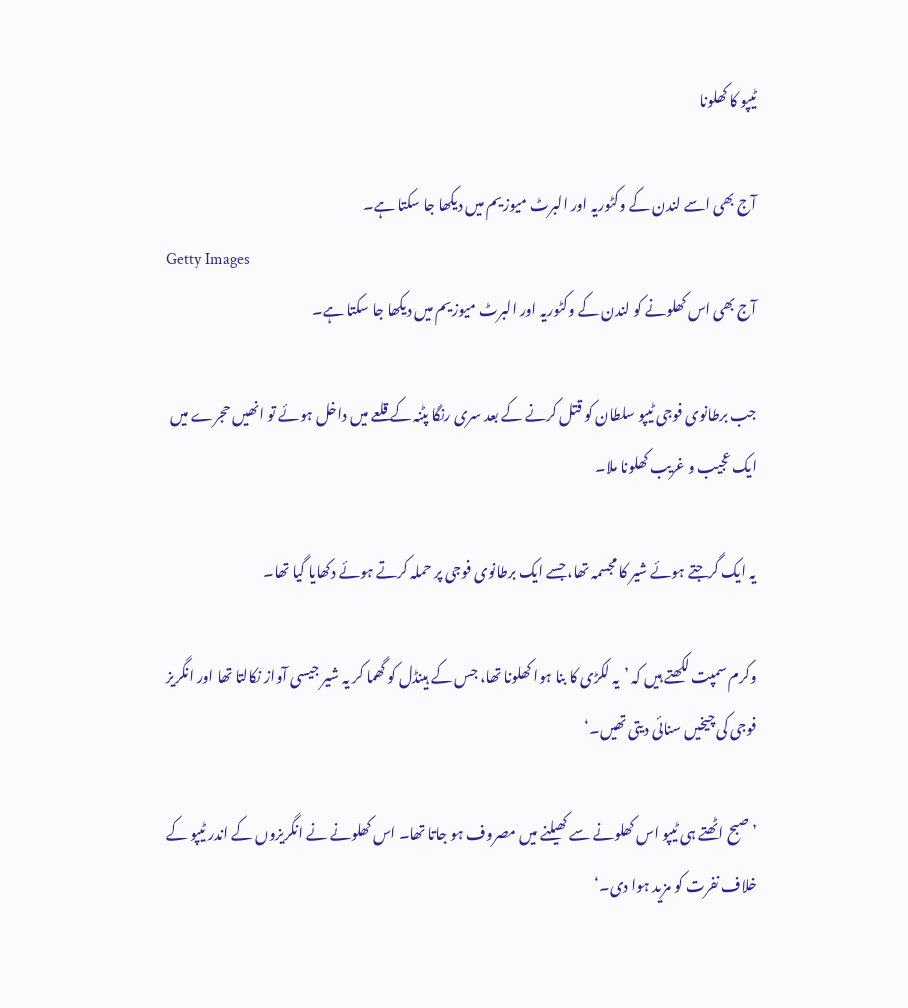ٹیپو کا کھلونا

آج بھی اسے لندن کے وکٹوریہ اور البرٹ میوزیم میں دیکھا جا سکتا ہے۔
Getty Images
آج بھی اس کھلونے کو لندن کے وکٹوریہ اور البرٹ میوزیم میں دیکھا جا سکتا ہے۔

جب برطانوی فوجی ٹیپو سلطان کو قتل کرنے کے بعد سری رنگا پٹنہ کے قلعے میں داخل ہوئے تو انھیں حجرے میں ایک عجیب و غریب کھلونا ملا۔

یہ ایک گرجتے ہوئے شیر کا مجسمہ تھا، جسے ایک برطانوی فوجی پر حملہ کرتے ہوئے دکھایا گیا تھا۔

وکرم سمپت لکھتے ہیں کہ ’یہ لکڑی کا بنا ہوا کھلونا تھا، جس کے ہینڈل کو گھما کر یہ شیر جیسی آواز نکالتا تھا اور انگریز فوجی کی چیخیں سنائی دیتی تھیں۔‘

’صبح اٹھتے ہی ٹیپو اس کھلونے سے کھیلنے میں مصروف ہو جاتا تھا۔ اس کھلونے نے انگریزوں کے اندر ٹیپو کے خلاف نفرت کو مزید ہوا دی۔‘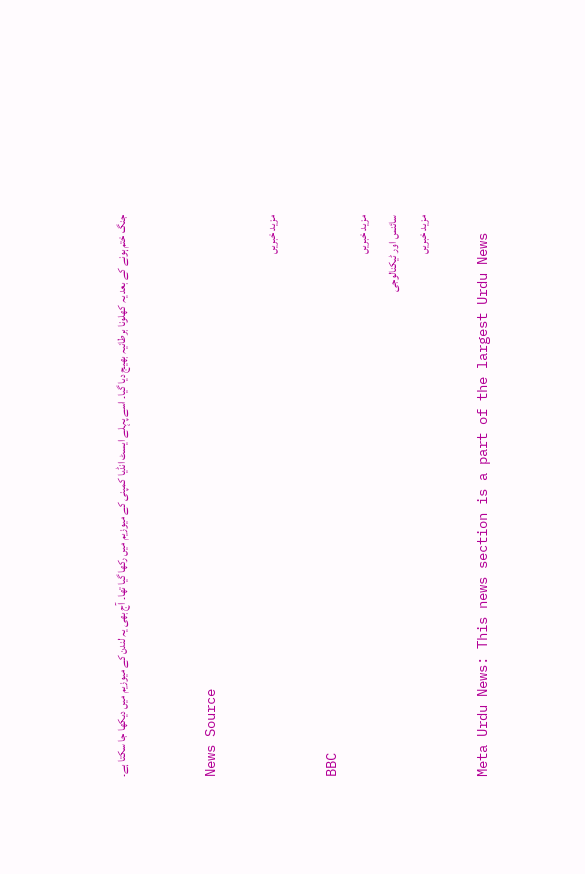جنگ ختم ہونے کے بعد یہ کھلونا برطانیہ بھیج دیا گیا۔ اسے پہلے ایسٹ انڈیا کمپنی کے میوزیم میں رکھا گیا تھا۔ آج بھی یہ لندن کے میوزیم میں دیکھا جا سکتا ہے۔


News Source

مزید خبریں

BBC
مزید خبریں
سائنس اور ٹیکنالوجی
مزید خبریں

Meta Urdu News: This news section is a part of the largest Urdu News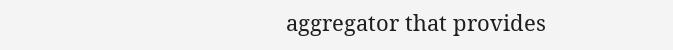aggregator that provides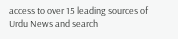access to over 15 leading sources of Urdu News and search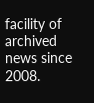facility of archived news since 2008.